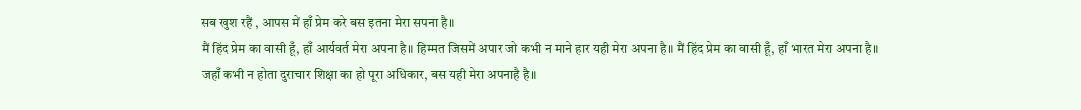सब खुश रहैं , आपस में हाँ प्रेम करे बस इतना मेरा सपना है॥
मैं हिंद प्रेम का वासी हूँ, हाँ आर्यवर्त मेरा अपना है॥ हिम्मत जिसमें अपार जो कभी न माने हार यही मेरा अपना है॥ मैं हिंद प्रेम का वासी हूँ, हाँ भारत मेरा अपना है॥
जहाँ कभी न होता दुराचार शिक्षा का हो पूरा अधिकार, बस यही मेरा अपनाहै है॥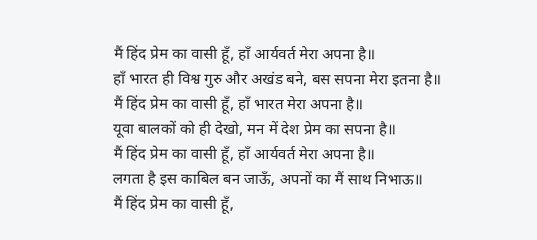मैं हिंद प्रेम का वासी हूँ, हाँ आर्यवर्त मेरा अपना है॥
हाँ भारत ही विश्व गुरु और अखंड बने, बस सपना मेरा इतना है॥
मैं हिंद प्रेम का वासी हूँ, हाँ भारत मेरा अपना है॥
यूवा बालकों को ही देखो, मन में देश प्रेम का सपना है॥
मैं हिंद प्रेम का वासी हूँ, हाँ आर्यवर्त मेरा अपना है॥
लगता है इस काबिल बन जाऊँ, अपनों का मैं साथ निभाऊ॥
मैं हिंद प्रेम का वासी हूँ,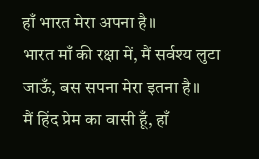हाँ भारत मेरा अपना है॥
भारत माँ की रक्षा में, मैं सर्वश्य लुटा जाऊँ, बस सपना मेरा इतना है॥
मैं हिंद प्रेम का वासी हूँ, हाँ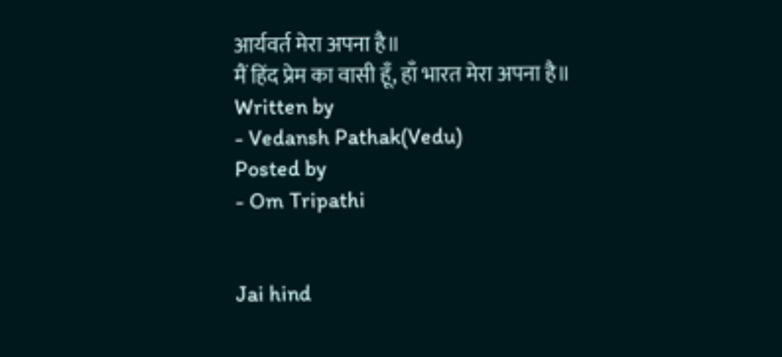आर्यवर्त मेरा अपना है॥
मैं हिंद प्रेम का वासी हूँ, हाँ भारत मेरा अपना है॥
Written by
- Vedansh Pathak(Vedu)
Posted by
- Om Tripathi


Jai hind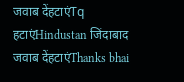जवाब देंहटाएंTq
हटाएंHindustan जिंदाबाद
जवाब देंहटाएंThanks bhai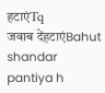हटाएंTq
जवाब देंहटाएंBahut shandar pantiya h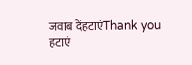जवाब देंहटाएंThank you
हटाएं